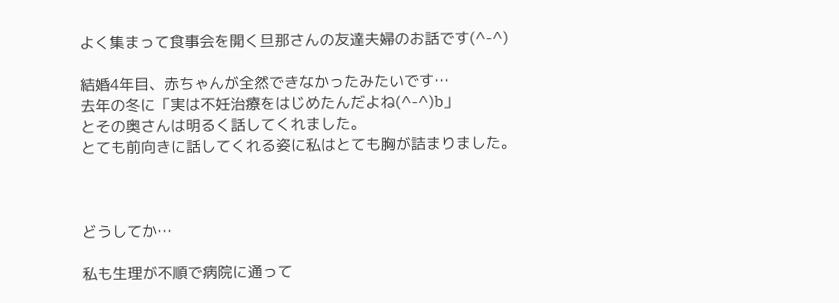よく集まって食事会を開く旦那さんの友達夫婦のお話です(^-^)

結婚4年目、赤ちゃんが全然できなかったみたいです…
去年の冬に「実は不妊治療をはじめたんだよね(^-^)b」
とその奥さんは明るく話してくれました。
とても前向きに話してくれる姿に私はとても胸が詰まりました。



どうしてか…

私も生理が不順で病院に通って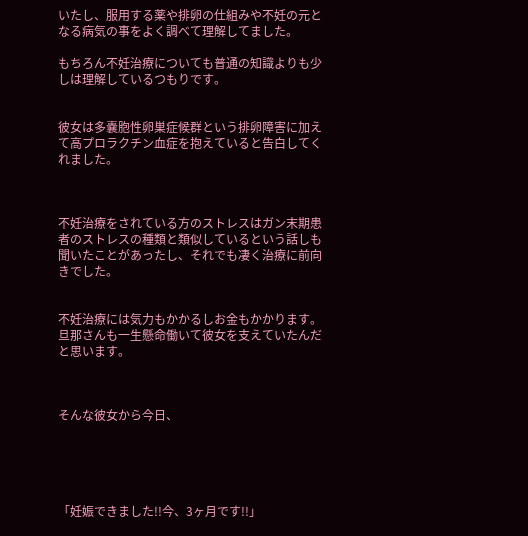いたし、服用する薬や排卵の仕組みや不妊の元となる病気の事をよく調べて理解してました。

もちろん不妊治療についても普通の知識よりも少しは理解しているつもりです。


彼女は多嚢胞性卵巣症候群という排卵障害に加えて高プロラクチン血症を抱えていると告白してくれました。



不妊治療をされている方のストレスはガン末期患者のストレスの種類と類似しているという話しも聞いたことがあったし、それでも凄く治療に前向きでした。


不妊治療には気力もかかるしお金もかかります。
旦那さんも一生懸命働いて彼女を支えていたんだと思います。



そんな彼女から今日、





「妊娠できました!!今、3ヶ月です!!」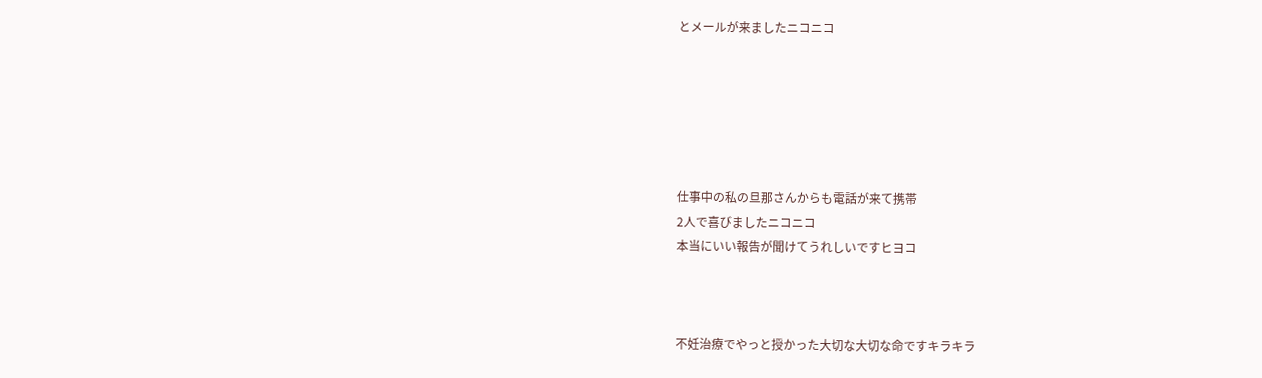とメールが来ましたニコニコ






仕事中の私の旦那さんからも電話が来て携帯
2人で喜びましたニコニコ
本当にいい報告が聞けてうれしいですヒヨコ



不妊治療でやっと授かった大切な大切な命ですキラキラ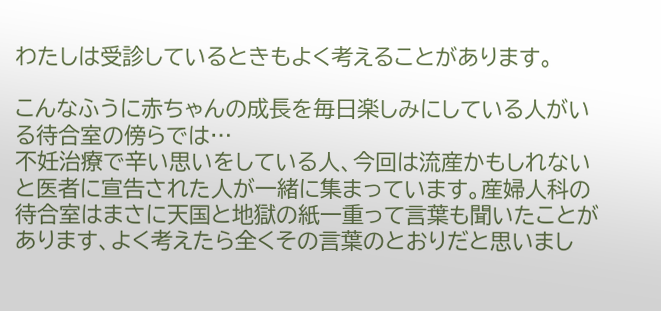わたしは受診しているときもよく考えることがあります。

こんなふうに赤ちゃんの成長を毎日楽しみにしている人がいる待合室の傍らでは…
不妊治療で辛い思いをしている人、今回は流産かもしれないと医者に宣告された人が一緒に集まっています。産婦人科の待合室はまさに天国と地獄の紙一重って言葉も聞いたことがあります、よく考えたら全くその言葉のとおりだと思いまし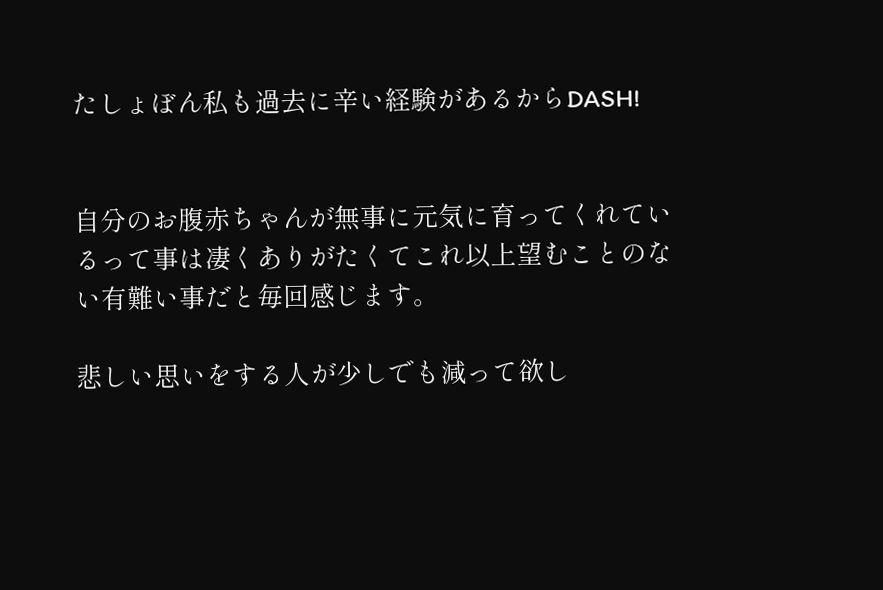たしょぼん私も過去に辛い経験があるからDASH!


自分のお腹赤ちゃんが無事に元気に育ってくれているって事は凄くありがたくてこれ以上望むことのない有難い事だと毎回感じます。

悲しい思いをする人が少しでも減って欲し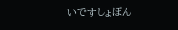いですしょぼん